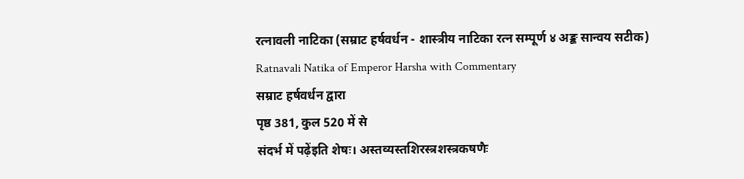रत्नावली नाटिका (सम्राट हर्षवर्धन - शास्त्रीय नाटिका रत्न सम्पूर्ण ४ अङ्क सान्वय सटीक)
Ratnavali Natika of Emperor Harsha with Commentary
सम्राट हर्षवर्धन द्वारा
पृष्ठ 381, कुल 520 में से
संदर्भ में पढ़ेंइति शेषः। अस्तव्यस्तशिरस्त्रशस्त्रकषणैः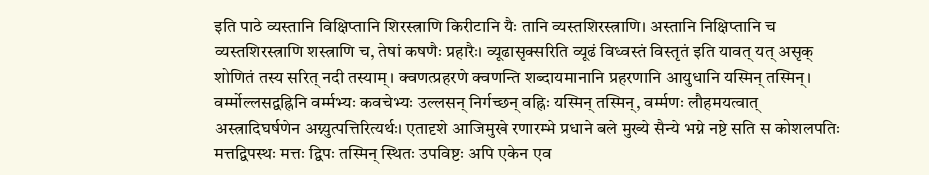इति पाठे व्यस्तानि विक्षिप्तानि शिरस्त्राणि किरीटानि यैः तानि व्यस्तशिरस्त्राणि। अस्तानि निक्षिप्तानि च व्यस्तशिरस्त्राणि शस्त्राणि च, तेषां कषणैः प्रहारैः। व्यूढासृक्सरिति व्यूढं विध्वस्तं विस्तृतं इति यावत् यत् असृक् शोणितं तस्य सरित् नदी तस्याम्। क्वणत्प्रहरणे क्वणन्ति शब्दायमानानि प्रहरणानि आयुधानि यस्मिन् तस्मिन्। वर्म्मोल्लसद्वह्निनि वर्म्मभ्यः कवचेभ्यः उल्लसन् निर्गच्छन् वह्निः यस्मिन् तस्मिन्, वर्म्मणः लौहमयत्वात् अस्त्रादिघर्षणेन अग्न्युत्पत्तिरित्यर्थः। एतादृशे आजिमुखे रणारम्भे प्रधाने बले मुख्ये सैन्ये भग्ने नष्टे सति स कोशलपतिः मत्तद्विपस्थः मत्तः द्विपः तस्मिन् स्थितः उपविष्टः अपि एकेन एव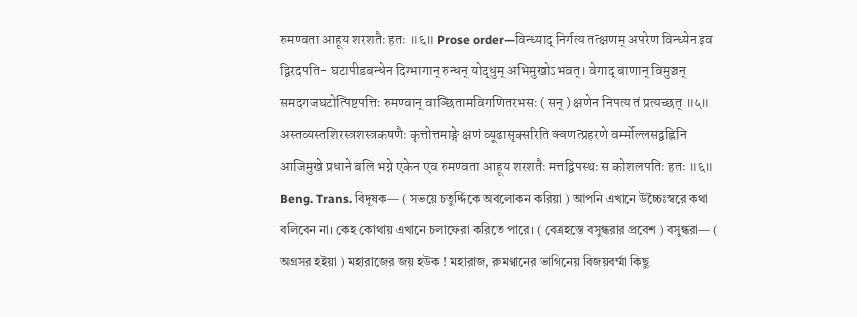रुमण्वता आहूय शरशतैः हतः ॥६॥ Prose order—विन्ध्याद् निर्गत्य तत्क्षणम् अपरेण विन्ध्येन इव द्विरदपति- घटापीडबन्धेन दिग्भागान् रुन्धन् योद्धुम् अभिमुखोऽभवत्। वेगाद् बाणान् विमुञ्चन् समदगजघटोत्पिष्टपत्तिः रुमण्वान् वाञ्छितामविगणितरभसः ( सन् ) क्षणेन निपत्य तं प्रत्यच्छत् ॥५॥ अस्तव्यस्तशिरस्त्रशस्त्रकषणैः कृत्तोत्तमाङ्गे क्षणं व्यूढासृक्सरिति क्वणत्प्रहरणे वर्म्मोल्लसद्वह्निनि आजिमुखे प्रधाने बलि भग्ने एकेन एव रुमण्वता आहूय शरशतैः मत्तद्विपस्थः स कोशलपतिः हतः ॥६॥ Beng. Trans. বিদূষক— ( সভয়ে চতুর্দ্দিকে অবলোকন করিয়া ) আপনি এখানে উচ্চৈঃস্বরে কথা বলিবেন না। কেহ কোথায় এখানে চলাফেরা করিতে পারে। ( বেত্রহস্তে বসুন্ধরার প্রবেশ ) বসুন্ধরা— ( অগ্রসর হইয়া ) মহারাজের জয় হউক ! মহারাজ, রুমণ্বানের ভাগিনেয় বিজয়বৰ্ম্মা কিছু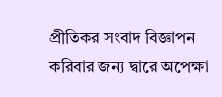প্রীতিকর সংবাদ বিজ্ঞাপন করিবার জন্য দ্বারে অপেক্ষা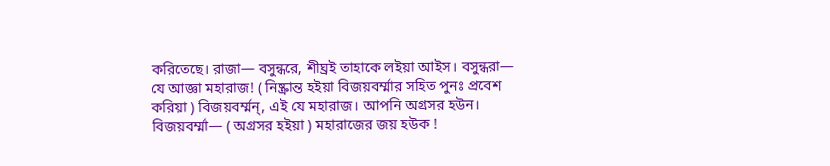করিতেছে। রাজা— বসুন্ধরে, শীঘ্রই তাহাকে লইয়া আইস। বসুন্ধরা— যে আজ্ঞা মহারাজ! ( নিষ্ক্রান্ত হইয়া বিজয়বর্ম্মার সহিত পুনঃ প্রবেশ করিয়া ) বিজয়বর্ম্মন্, এই যে মহারাজ। আপনি অগ্রসর হউন। বিজয়বর্ম্মা— ( অগ্রসর হইয়া ) মহারাজের জয় হউক !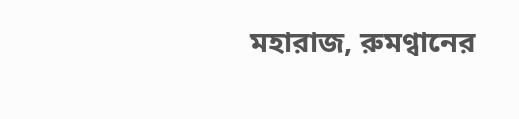মহারাজ, রুমণ্বানের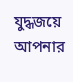যুদ্ধজয়ে আপনার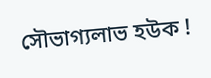সৌভাগ্যলাভ হউক !